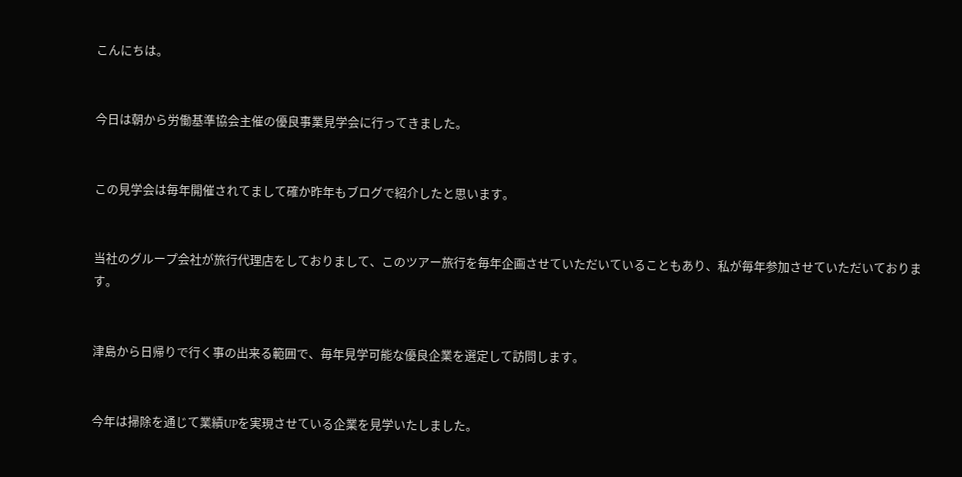こんにちは。


今日は朝から労働基準協会主催の優良事業見学会に行ってきました。


この見学会は毎年開催されてまして確か昨年もブログで紹介したと思います。


当社のグループ会社が旅行代理店をしておりまして、このツアー旅行を毎年企画させていただいていることもあり、私が毎年参加させていただいております。


津島から日帰りで行く事の出来る範囲で、毎年見学可能な優良企業を選定して訪問します。


今年は掃除を通じて業績UPを実現させている企業を見学いたしました。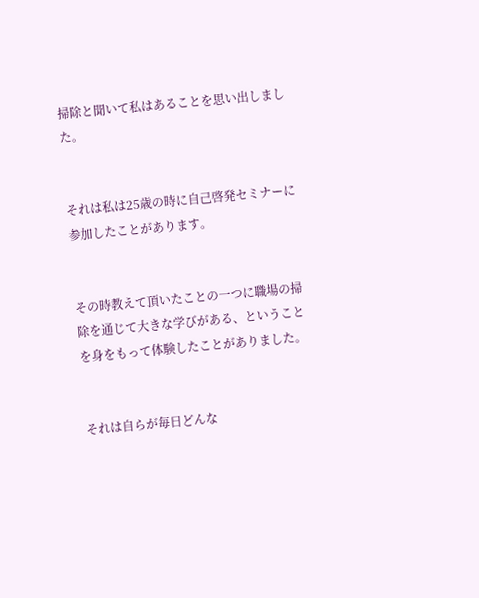掃除と聞いて私はあることを思い出しました。


それは私は25歳の時に自己啓発セミナーに参加したことがあります。


その時教えて頂いたことの一つに職場の掃除を通じて大きな学びがある、ということを身をもって体験したことがありました。


それは自らが毎日どんな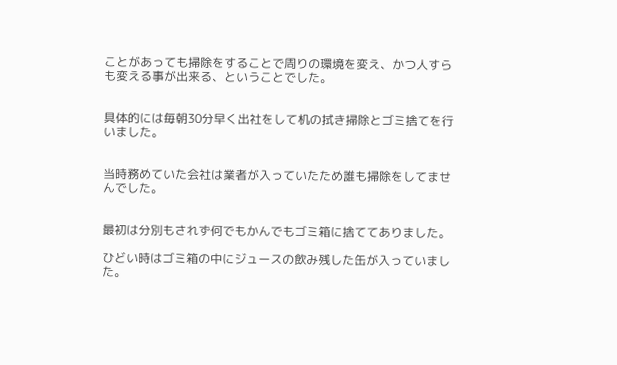ことがあっても掃除をすることで周りの環境を変え、かつ人すらも変える事が出来る、ということでした。


具体的には毎朝30分早く出社をして机の拭き掃除とゴミ捨てを行いました。


当時務めていた会社は業者が入っていたため誰も掃除をしてませんでした。


最初は分別もされず何でもかんでもゴミ箱に捨ててありました。

ひどい時はゴミ箱の中にジュースの飲み残した缶が入っていました。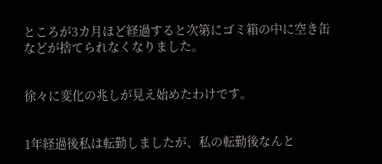ところが3カ月ほど経過すると次第にゴミ箱の中に空き缶などが捨てられなくなりました。


徐々に変化の兆しが見え始めたわけです。


1年経過後私は転勤しましたが、私の転勤後なんと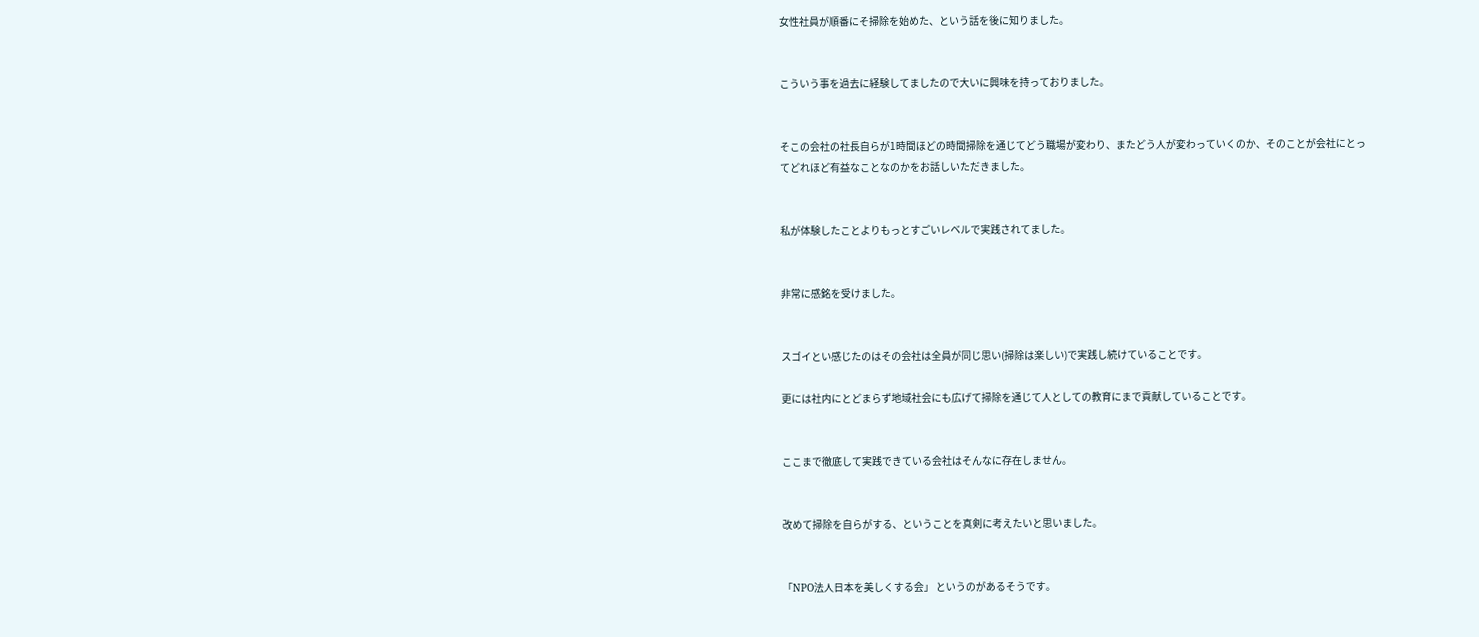女性社員が順番にそ掃除を始めた、という話を後に知りました。


こういう事を過去に経験してましたので大いに興味を持っておりました。


そこの会社の社長自らが1時間ほどの時間掃除を通じてどう職場が変わり、またどう人が変わっていくのか、そのことが会社にとってどれほど有益なことなのかをお話しいただきました。


私が体験したことよりもっとすごいレベルで実践されてました。


非常に感銘を受けました。


スゴイとい感じたのはその会社は全員が同じ思い(掃除は楽しい)で実践し続けていることです。

更には社内にとどまらず地域社会にも広げて掃除を通じて人としての教育にまで貢献していることです。


ここまで徹底して実践できている会社はそんなに存在しません。


改めて掃除を自らがする、ということを真剣に考えたいと思いました。


「NPO法人日本を美しくする会」 というのがあるそうです。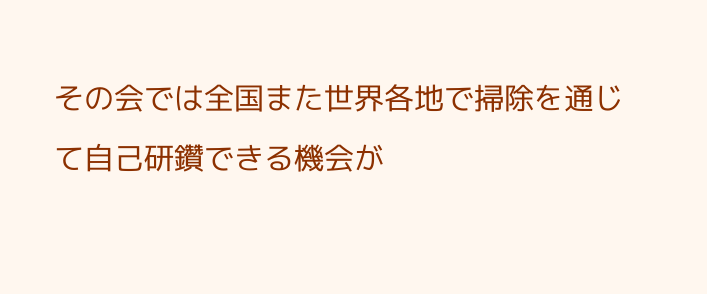その会では全国また世界各地で掃除を通じて自己研鑽できる機会が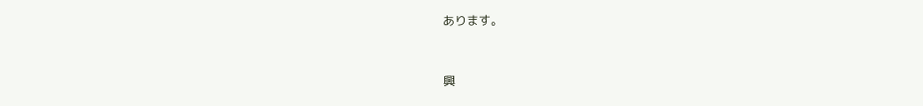あります。


興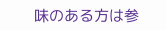味のある方は参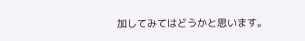加してみてはどうかと思います。